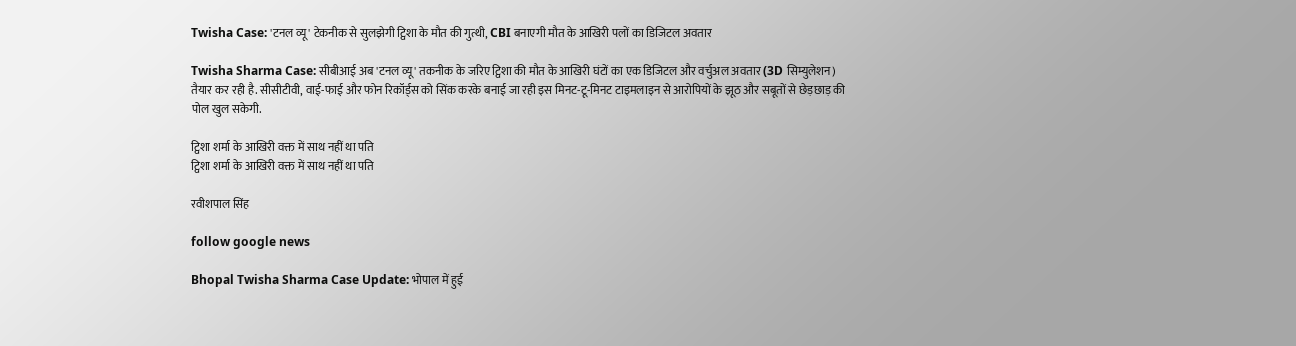Twisha Case: 'टनल व्यू' टेकनीक से सुलझेगी ट्विशा के मौत की गुत्थी, CBI बनाएगी मौत के आखिरी पलों का डिजिटल अवतार

Twisha Sharma Case: सीबीआई अब 'टनल व्यू' तकनीक के जरिए ट्विशा की मौत के आखिरी घंटों का एक डिजिटल और वर्चुअल अवतार (3D सिम्युलेशन) तैयार कर रही है. सीसीटीवी, वाई-फाई और फोन रिकॉर्ड्स को सिंक करके बनाई जा रही इस मिनट-टू-मिनट टाइमलाइन से आरोपियों के झूठ और सबूतों से छेड़छाड़ की पोल खुल सकेगी.

ट्विशा शर्मा के आखिरी वक्त में साथ नहीं था पति
ट्विशा शर्मा के आखिरी वक्त में साथ नहीं था पति

रवीशपाल सिंह

follow google news

Bhopal Twisha Sharma Case Update: भोपाल में हुई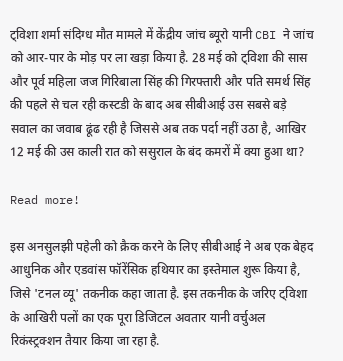ट्विशा शर्मा संदिग्ध मौत मामले में केंद्रीय जांच ब्यूरो यानी CBI ने जांच को आर-पार के मोड़ पर ला खड़ा किया है. 28 मई को ट्विशा की सास और पूर्व महिला जज गिरिबाला सिंह की गिरफ्तारी और पति समर्थ सिंह की पहले से चल रही कस्टडी के बाद अब सीबीआई उस सबसे बड़े सवाल का जवाब ढूंढ रही है जिससे अब तक पर्दा नहीं उठा है, आखिर 12 मई की उस काली रात को ससुराल के बंद कमरों में क्या हुआ था?

Read more!

इस अनसुलझी पहेली को क्रैक करने के लिए सीबीआई ने अब एक बेहद आधुनिक और एडवांस फॉरेंसिक हथियार का इस्तेमाल शुरू किया है, जिसे 'टनल व्यू' तकनीक कहा जाता है. इस तकनीक के जरिए ट्विशा के आखिरी पलों का एक पूरा डिजिटल अवतार यानी वर्चुअल रिकंस्ट्रक्शन तैयार किया जा रहा है.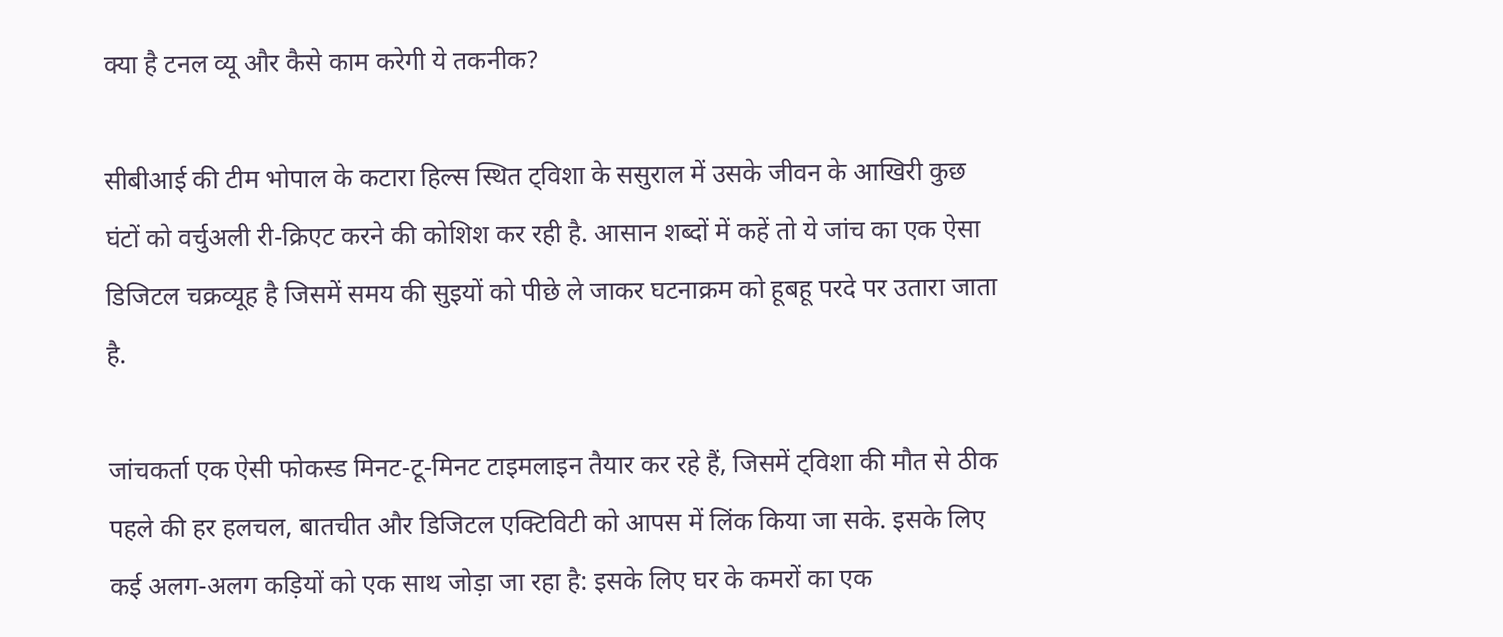क्या है टनल व्यू और कैसे काम करेगी ये तकनीक?

सीबीआई की टीम भोपाल के कटारा हिल्स स्थित ट्विशा के ससुराल में उसके जीवन के आखिरी कुछ घंटों को वर्चुअली री-क्रिएट करने की कोशिश कर रही है. आसान शब्दों में कहें तो ये जांच का एक ऐसा डिजिटल चक्रव्यूह है जिसमें समय की सुइयों को पीछे ले जाकर घटनाक्रम को हूबहू परदे पर उतारा जाता है.

जांचकर्ता एक ऐसी फोकस्ड मिनट-टू-मिनट टाइमलाइन तैयार कर रहे हैं, जिसमें ट्विशा की मौत से ठीक पहले की हर हलचल, बातचीत और डिजिटल एक्टिविटी को आपस में लिंक किया जा सके. इसके लिए कई अलग-अलग कड़ियों को एक साथ जोड़ा जा रहा है: इसके लिए घर के कमरों का एक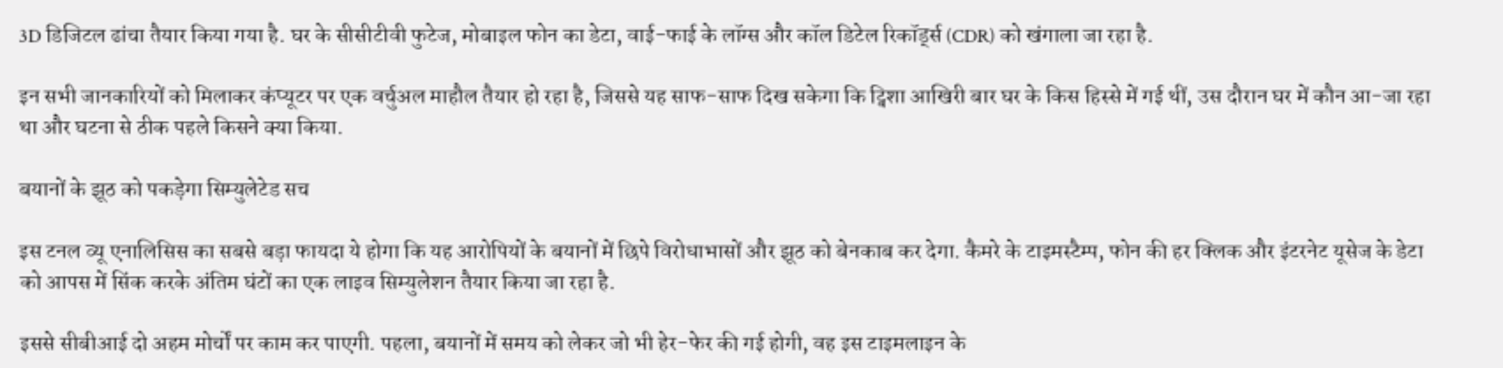3D डिजिटल ढांचा तैयार किया गया है. घर के सीसीटीवी फुटेज, मोबाइल फोन का डेटा, वाई-फाई के लॉग्स और कॉल डिटेल रिकॉर्ड्स (CDR) को खंगाला जा रहा है.

इन सभी जानकारियों को मिलाकर कंप्यूटर पर एक वर्चुअल माहौल तैयार हो रहा है, जिससे यह साफ-साफ दिख सकेगा कि ट्विशा आखिरी बार घर के किस हिस्से में गई थीं, उस दौरान घर में कौन आ-जा रहा था और घटना से ठीक पहले किसने क्या किया.

बयानों के झूठ को पकड़ेगा सिम्युलेटेड सच

इस टनल व्यू एनालिसिस का सबसे बड़ा फायदा ये होगा कि यह आरोपियों के बयानों में छिपे विरोधाभासों और झूठ को बेनकाब कर देगा. कैमरे के टाइमस्टैम्प, फोन की हर क्लिक और इंटरनेट यूसेज के डेटा को आपस में सिंक करके अंतिम घंटों का एक लाइव सिम्युलेशन तैयार किया जा रहा है.

इससे सीबीआई दो अहम मोर्चों पर काम कर पाएगी. पहला, बयानों में समय को लेकर जो भी हेर-फेर की गई होगी, वह इस टाइमलाइन के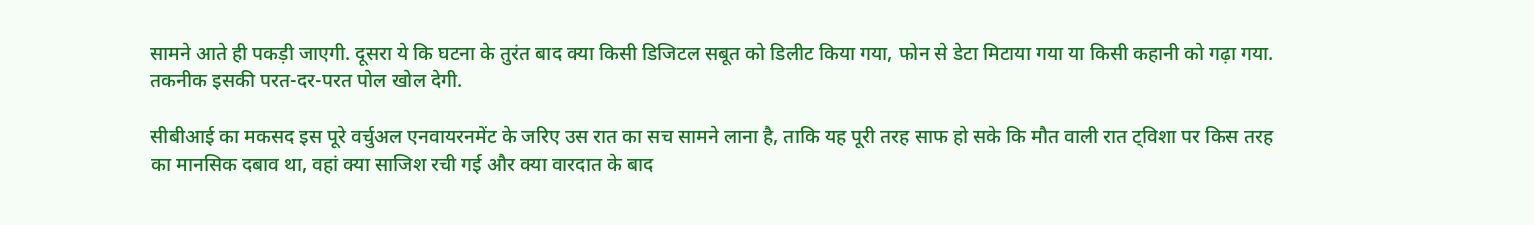सामने आते ही पकड़ी जाएगी. दूसरा ये कि घटना के तुरंत बाद क्या किसी डिजिटल सबूत को डिलीट किया गया, फोन से डेटा मिटाया गया या किसी कहानी को गढ़ा गया. तकनीक इसकी परत-दर-परत पोल खोल देगी.

सीबीआई का मकसद इस पूरे वर्चुअल एनवायरनमेंट के जरिए उस रात का सच सामने लाना है, ताकि यह पूरी तरह साफ हो सके कि मौत वाली रात ट्विशा पर किस तरह का मानसिक दबाव था, वहां क्या साजिश रची गई और क्या वारदात के बाद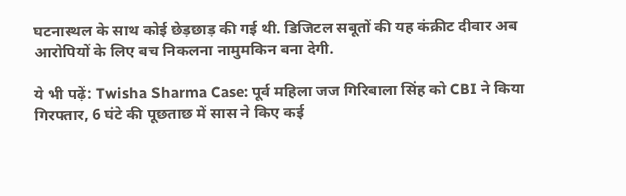घटनास्थल के साथ कोई छेड़छाड़ की गई थी. डिजिटल सबूतों की यह कंक्रीट दीवार अब आरोपियों के लिए बच निकलना नामुमकिन बना देगी.

ये भी पढ़ें: Twisha Sharma Case: पूर्व महिला जज गिरिबाला सिंह को CBI ने किया गिरफ्तार, 6 घंटे की पूछताछ में सास ने किए कई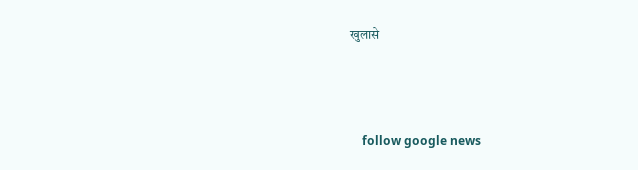खुलासे



    follow google news